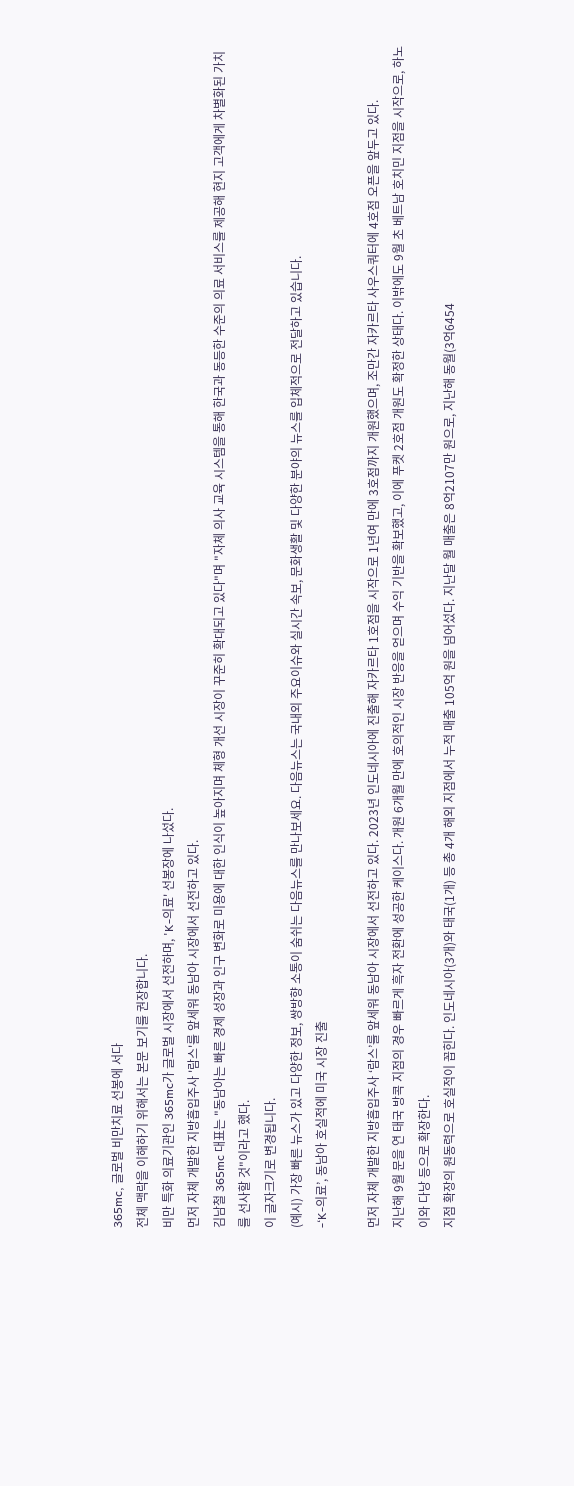365mc, 글로벌 비만치료 선봉에 서다
전체 맥락을 이해하기 위해서는 본문 보기를 권장합니다.
비만 특화 의료기관인 365mc가 글로벌 시장에서 선전하며, 'K-의료' 선봉장에 나섰다.
먼저 자체 개발한 지방흡입주사 '람스'를 앞세워 동남아 시장에서 선전하고 있다.
김남철 365mc 대표는 "동남아는 빠른 경제 성장과 인구 변화로 미용에 대한 인식이 높아지며 체형 개선 시장이 꾸준히 확대되고 있다"며 "자체 의사 교육 시스템을 통해 한국과 동등한 수준의 의료 서비스를 제공해 현지 고객에게 차별화된 가치를 선사할 것"이라고 했다.
이 글자크기로 변경됩니다.
(예시) 가장 빠른 뉴스가 있고 다양한 정보, 쌍방향 소통이 숨쉬는 다음뉴스를 만나보세요. 다음뉴스는 국내외 주요이슈와 실시간 속보, 문화생활 및 다양한 분야의 뉴스를 입체적으로 전달하고 있습니다.
-‘K-의료’, 동남아 호실적에 미국 시장 진출

먼저 자체 개발한 지방흡입주사 ‘람스’를 앞세워 동남아 시장에서 선전하고 있다. 2023년 인도네시아에 진출해 자카르타 1호점을 시작으로 1년여 만에 3호점까지 개원했으며, 조만간 자카르타 사우스쿼터에 4호점 오픈을 앞두고 있다.
지난해 9월 문을 연 태국 방콕 지점의 경우 빠르게 흑자 전환에 성공한 케이스다. 개원 6개월 만에 호의적인 시장 반응을 얻으며 수익 기반을 확보했고, 이에 푸켓 2호점 개원도 확정한 상태다. 이밖에도 9월 초 베트남 호치민 지점을 시작으로, 하노이와 다낭 등으로 확장한다.
지점 확장의 원동력으로 호실적이 꼽힌다. 인도네시아(3개)와 태국(1개) 등 총 4개 해외 지점에서 누적 매출 105억 원을 넘어섰다. 지난달 월 매출은 8억2107만 원으로, 지난해 동월(3억6454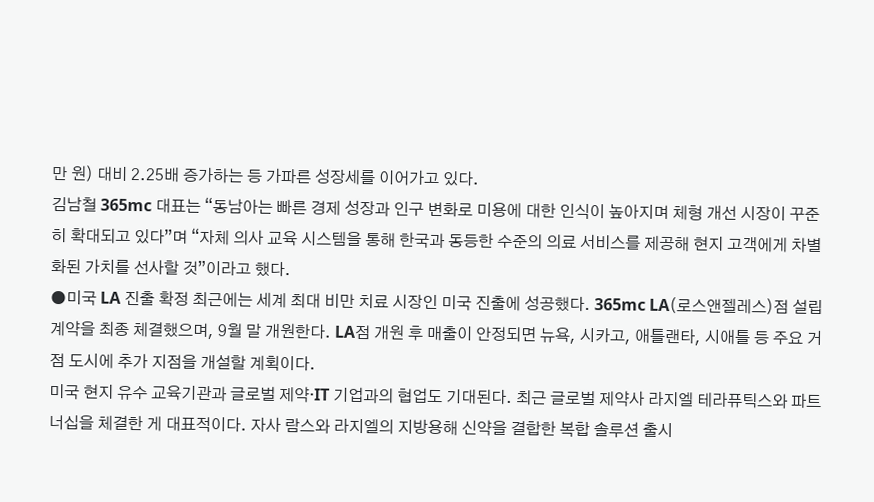만 원) 대비 2.25배 증가하는 등 가파른 성장세를 이어가고 있다.
김남철 365mc 대표는 “동남아는 빠른 경제 성장과 인구 변화로 미용에 대한 인식이 높아지며 체형 개선 시장이 꾸준히 확대되고 있다”며 “자체 의사 교육 시스템을 통해 한국과 동등한 수준의 의료 서비스를 제공해 현지 고객에게 차별화된 가치를 선사할 것”이라고 했다.
●미국 LA 진출 확정 최근에는 세계 최대 비만 치료 시장인 미국 진출에 성공했다. 365mc LA(로스앤젤레스)점 설립 계약을 최종 체결했으며, 9월 말 개원한다. LA점 개원 후 매출이 안정되면 뉴욕, 시카고, 애틀랜타, 시애틀 등 주요 거점 도시에 추가 지점을 개설할 계획이다.
미국 현지 유수 교육기관과 글로벌 제약·IT 기업과의 협업도 기대된다. 최근 글로벌 제약사 라지엘 테라퓨틱스와 파트너십을 체결한 게 대표적이다. 자사 람스와 라지엘의 지방용해 신약을 결합한 복합 솔루션 출시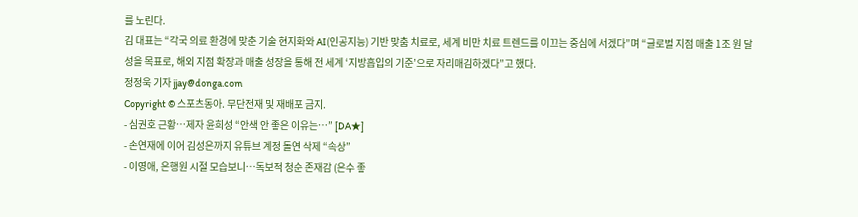를 노린다.
김 대표는 “각국 의료 환경에 맞춘 기술 현지화와 AI(인공지능) 기반 맞춤 치료로, 세계 비만 치료 트렌드를 이끄는 중심에 서겠다”며 “글로벌 지점 매출 1조 원 달성을 목표로, 해외 지점 확장과 매출 성장을 통해 전 세계 ‘지방흡입의 기준’으로 자리매김하겠다”고 했다.
정정욱 기자 jjay@donga.com
Copyright © 스포츠동아. 무단전재 및 재배포 금지.
- 심권호 근황…제자 윤희성 “안색 안 좋은 이유는…” [DA★]
- 손연재에 이어 김성은까지 유튜브 계정 돌연 삭제 “속상”
- 이영애, 은행원 시절 모습보니…독보적 청순 존재감 (은수 좋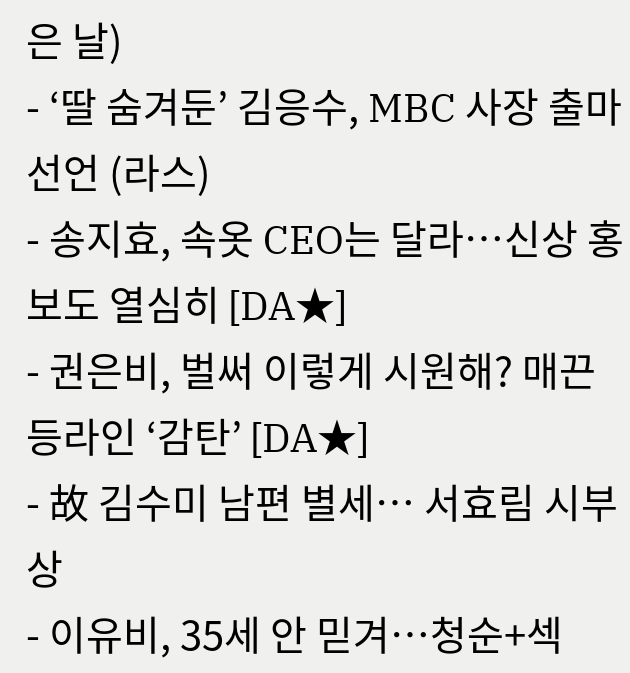은 날)
- ‘딸 숨겨둔’ 김응수, MBC 사장 출마 선언 (라스)
- 송지효, 속옷 CEO는 달라…신상 홍보도 열심히 [DA★]
- 권은비, 벌써 이렇게 시원해? 매끈 등라인 ‘감탄’ [DA★]
- 故 김수미 남편 별세… 서효림 시부상
- 이유비, 35세 안 믿겨…청순+섹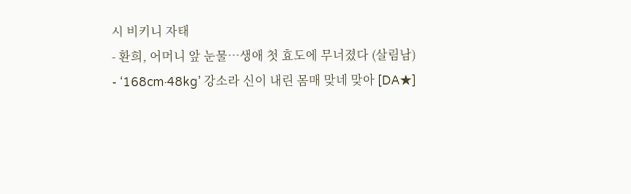시 비키니 자태
- 환희, 어머니 앞 눈물…생애 첫 효도에 무너졌다 (살림남)
- ‘168cm·48kg’ 강소라 신이 내린 몸매 맞네 맞아 [DA★]